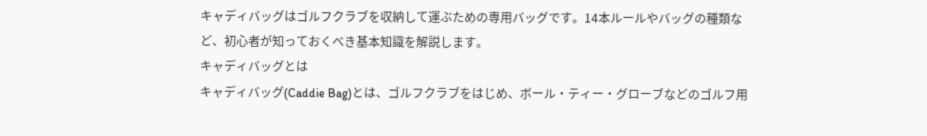キャディバッグはゴルフクラブを収納して運ぶための専用バッグです。14本ルールやバッグの種類など、初心者が知っておくべき基本知識を解説します。
キャディバッグとは
キャディバッグ(Caddie Bag)とは、ゴルフクラブをはじめ、ボール・ティー・グローブなどのゴルフ用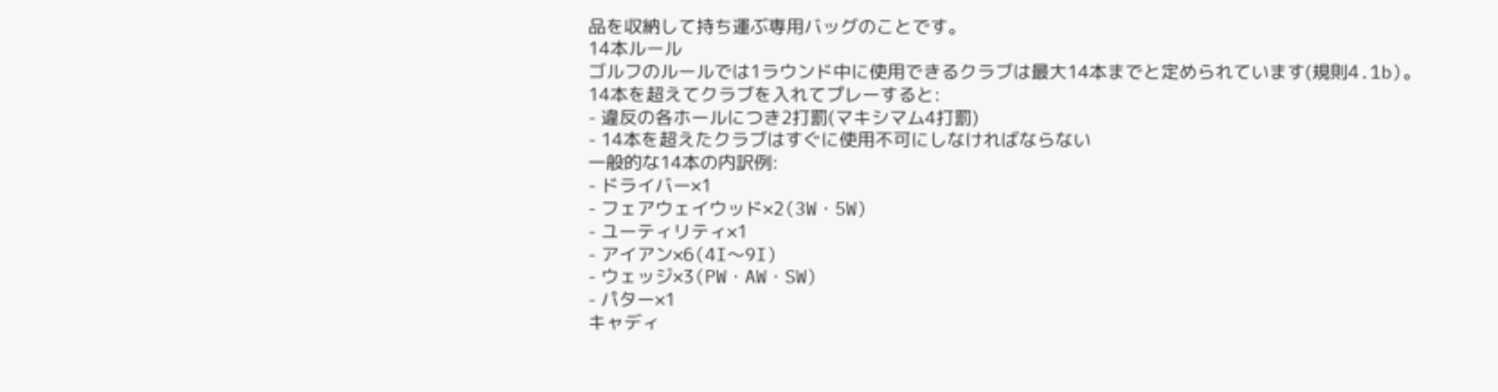品を収納して持ち運ぶ専用バッグのことです。
14本ルール
ゴルフのルールでは1ラウンド中に使用できるクラブは最大14本までと定められています(規則4.1b)。
14本を超えてクラブを入れてプレーすると:
- 違反の各ホールにつき2打罰(マキシマム4打罰)
- 14本を超えたクラブはすぐに使用不可にしなければならない
一般的な14本の内訳例:
- ドライバー×1
- フェアウェイウッド×2(3W・5W)
- ユーティリティ×1
- アイアン×6(4I〜9I)
- ウェッジ×3(PW・AW・SW)
- パター×1
キャディ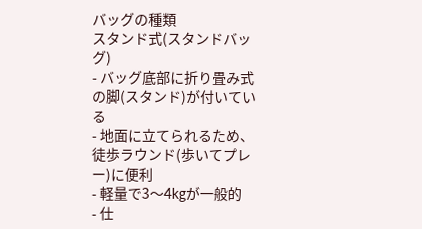バッグの種類
スタンド式(スタンドバッグ)
- バッグ底部に折り畳み式の脚(スタンド)が付いている
- 地面に立てられるため、徒歩ラウンド(歩いてプレー)に便利
- 軽量で3〜4kgが一般的
- 仕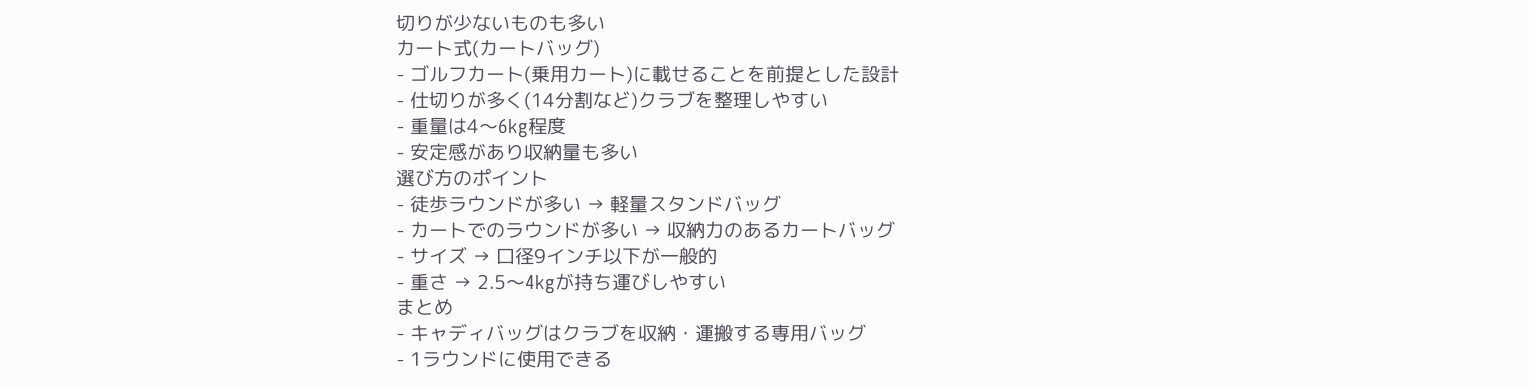切りが少ないものも多い
カート式(カートバッグ)
- ゴルフカート(乗用カート)に載せることを前提とした設計
- 仕切りが多く(14分割など)クラブを整理しやすい
- 重量は4〜6kg程度
- 安定感があり収納量も多い
選び方のポイント
- 徒歩ラウンドが多い → 軽量スタンドバッグ
- カートでのラウンドが多い → 収納力のあるカートバッグ
- サイズ → 口径9インチ以下が一般的
- 重さ → 2.5〜4kgが持ち運びしやすい
まとめ
- キャディバッグはクラブを収納・運搬する専用バッグ
- 1ラウンドに使用できる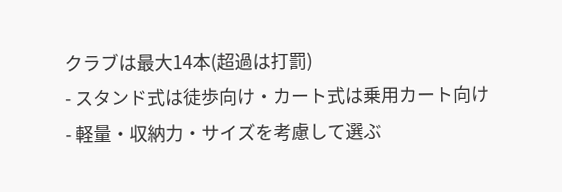クラブは最大14本(超過は打罰)
- スタンド式は徒歩向け・カート式は乗用カート向け
- 軽量・収納力・サイズを考慮して選ぶ